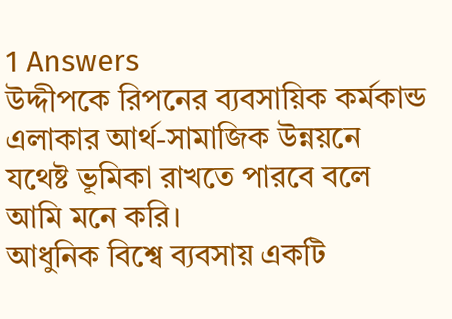1 Answers
উদ্দীপকে রিপনের ব্যবসায়িক কর্মকান্ড এলাকার আর্থ-সামাজিক উন্নয়নে যথেষ্ট ভূমিকা রাখতে পারবে বলে আমি মনে করি।
আধুনিক বিশ্বে ব্যবসায় একটি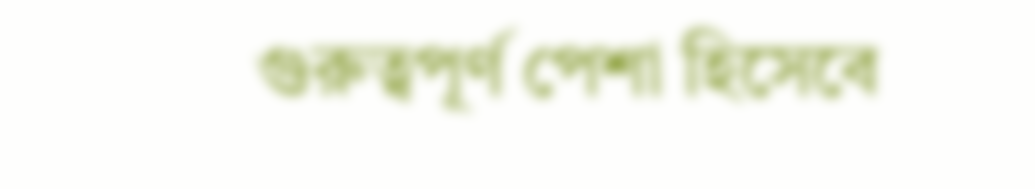গুরুত্বপূর্ণ পেশা হিসেবে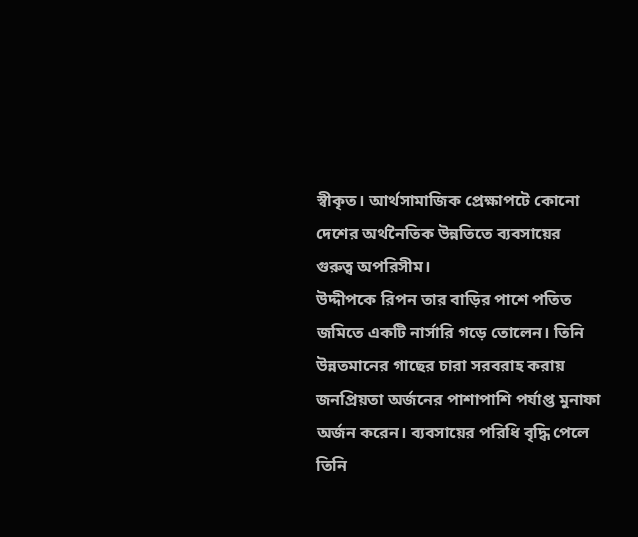স্বীকৃত। আর্থসামাজিক প্রেক্ষাপটে কোনো দেশের অর্থনৈতিক উন্নতিতে ব্যবসায়ের গুরুত্ব অপরিসীম।
উদ্দীপকে রিপন তার বাড়ির পাশে পতিত জমিতে একটি নার্সারি গড়ে তোলেন। তিনি উন্নতমানের গাছের চারা সরবরাহ করায় জনপ্রিয়তা অর্জনের পাশাপাশি পর্যাপ্ত মুনাফা অর্জন করেন। ব্যবসায়ের পরিধি বৃদ্ধি পেলে তিনি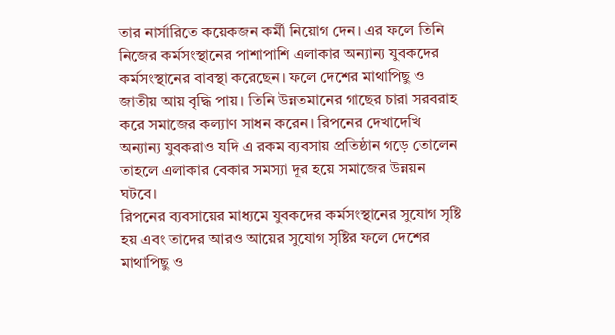তার নার্সারিতে কয়েকজন কর্মী নিয়োগ দেন। এর ফলে তিনি নিজের কর্মসংস্থানের পাশাপাশি এলাকার অন্যান্য যুবকদের কর্মসংস্থানের বাবস্থা করেছেন। ফলে দেশের মাথাপিছু ও জাতীয় আয় বৃদ্ধি পায়। তিনি উন্নতমানের গাছের চারা সরবরাহ করে সমাজের কল্যাণ সাধন করেন। রিপনের দেখাদেখি অন্যান্য যুবকরাও যদি এ রকম ব্যবসায় প্রতিষ্ঠান গড়ে তোলেন তাহলে এলাকার বেকার সমস্যা দূর হয়ে সমাজের উন্নয়ন ঘটবে।
রিপনের ব্যবসায়ের মাধ্যমে যুবকদের কর্মসংস্থানের সুযোগ সৃষ্টি হয় এবং তাদের আরও আয়ের সুযোগ সৃষ্টির ফলে দেশের মাথাপিছু ও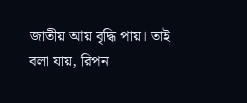জাতীয় আয় বৃদ্ধি পায়। তাই বলা যায়, রিপন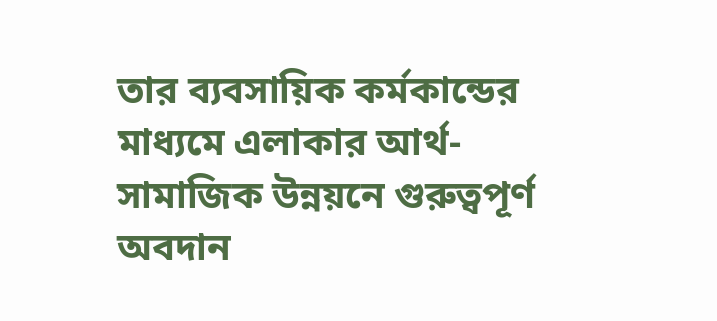তার ব্যবসায়িক কর্মকান্ডের মাধ্যমে এলাকার আর্থ-সামাজিক উন্নয়নে গুরুত্বপূর্ণ অবদান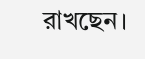রাখছেন।